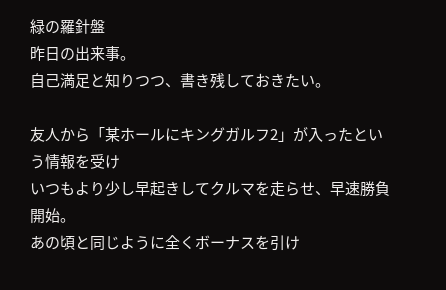緑の羅針盤
昨日の出来事。
自己満足と知りつつ、書き残しておきたい。

友人から「某ホールにキングガルフ2」が入ったという情報を受け
いつもより少し早起きしてクルマを走らせ、早速勝負開始。
あの頃と同じように全くボーナスを引け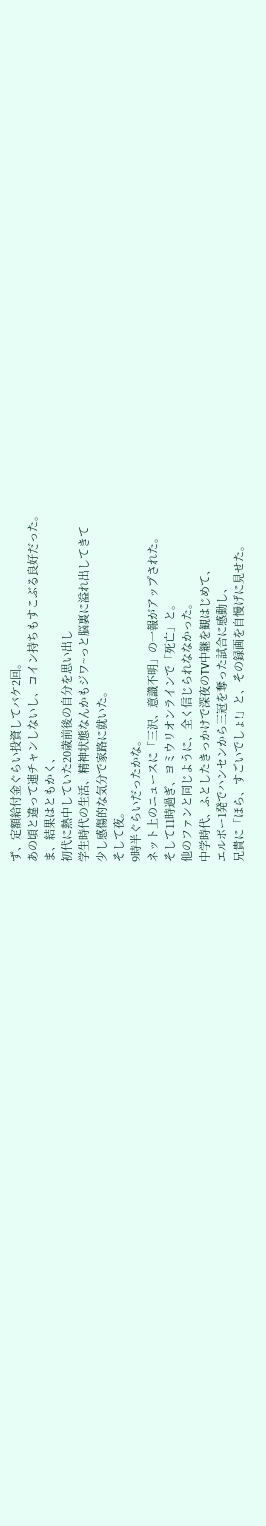ず、定額給付金ぐらい投資してバケ2回。
あの頃と違って連チャンしないし、コイン持ちもすこぶる良好だった。
ま、結果はともかく、
初代に熱中していた20歳前後の自分を思い出し
学生時代の生活、精神状態なんかもジワ~っと脳裏に溢れ出してきて
少し感傷的な気分で家路に就いた。
そして夜。
9時半ぐらいだったかな。
ネット上のニュースに「三沢、意識不明」の一報がアップされた。
そして11時過ぎ、ヨミウリオンラインで「死亡」と。
他のファンと同じように、全く信じられななかった。
中学時代、ふとしたきっかけで深夜のTV中継を観はじめて、
エルボー1発でハンセンから三冠を奪った試合に感動し、
兄貴に「ほら、すごいでしょ!」と、その録画を自慢げに見せた。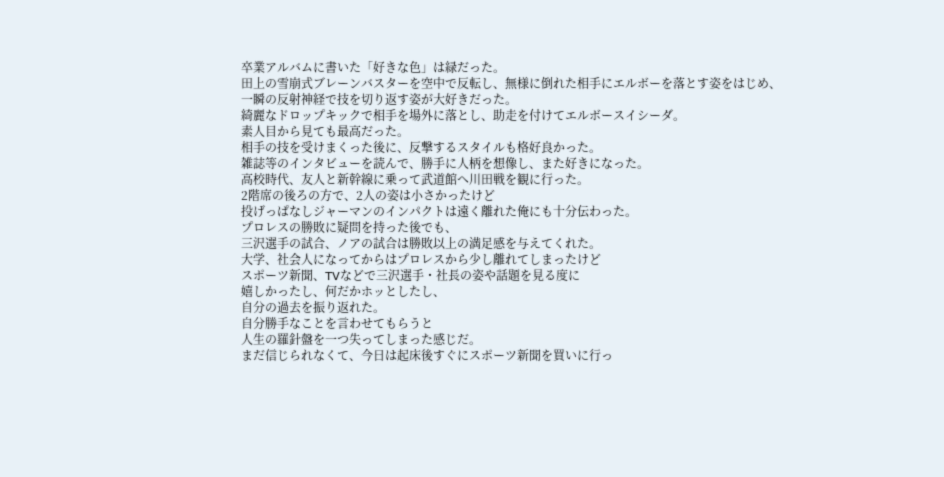卒業アルバムに書いた「好きな色」は緑だった。
田上の雪崩式ブレーンバスターを空中で反転し、無様に倒れた相手にエルボーを落とす姿をはじめ、
一瞬の反射神経で技を切り返す姿が大好きだった。
綺麗なドロップキックで相手を場外に落とし、助走を付けてエルボースイシーダ。
素人目から見ても最高だった。
相手の技を受けまくった後に、反撃するスタイルも格好良かった。
雑誌等のインタビューを読んで、勝手に人柄を想像し、また好きになった。
高校時代、友人と新幹線に乗って武道館へ川田戦を観に行った。
2階席の後ろの方で、2人の姿は小さかったけど
投げっぱなしジャーマンのインパクトは遠く離れた俺にも十分伝わった。
プロレスの勝敗に疑問を持った後でも、
三沢選手の試合、ノアの試合は勝敗以上の満足感を与えてくれた。
大学、社会人になってからはプロレスから少し離れてしまったけど
スポーツ新聞、TVなどで三沢選手・社長の姿や話題を見る度に
嬉しかったし、何だかホッとしたし、
自分の過去を振り返れた。
自分勝手なことを言わせてもらうと
人生の羅針盤を一つ失ってしまった感じだ。
まだ信じられなくて、今日は起床後すぐにスポーツ新聞を買いに行っ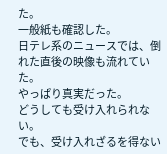た。
一般紙も確認した。
日テレ系のニュースでは、倒れた直後の映像も流れていた。
やっぱり真実だった。
どうしても受け入れられない。
でも、受け入れざるを得ない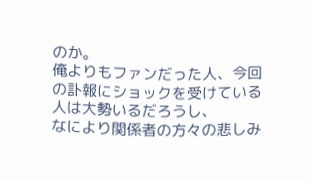のか。
俺よりもファンだった人、今回の訃報にショックを受けている人は大勢いるだろうし、
なにより関係者の方々の悲しみ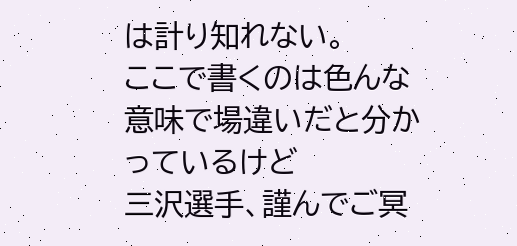は計り知れない。
ここで書くのは色んな意味で場違いだと分かっているけど
三沢選手、謹んでご冥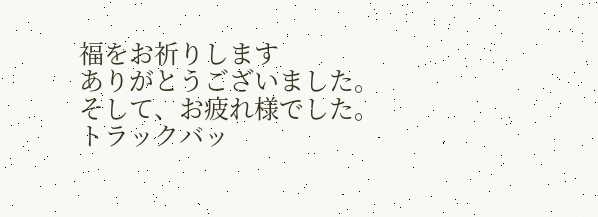福をお祈りします
ありがとうございました。
そして、お疲れ様でした。
トラックバッ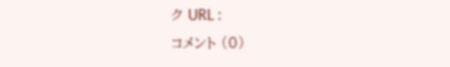ク URL :
コメント (0)